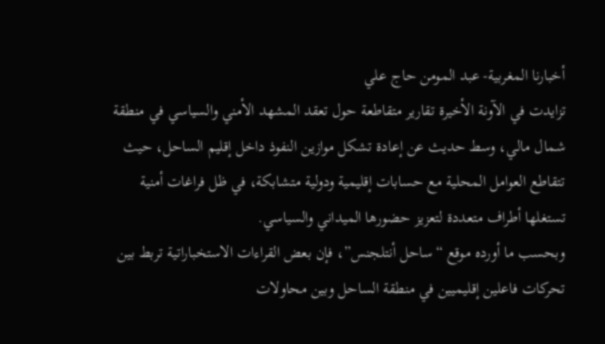أخبارنا المغربية- عبد المومن حاج علي
تزايدت في الآونة الأخيرة تقارير متقاطعة حول تعقد المشهد الأمني والسياسي في منطقة شمال مالي، وسط حديث عن إعادة تشكل موازين النفوذ داخل إقليم الساحل، حيث تتقاطع العوامل المحلية مع حسابات إقليمية ودولية متشابكة، في ظل فراغات أمنية تستغلها أطراف متعددة لتعزيز حضورها الميداني والسياسي.
وبحسب ما أورده موقع “ساحل أنتلجنس”، فإن بعض القراءات الاستخباراتية تربط بين تحركات فاعلين إقليميين في منطقة الساحل وبين محاولات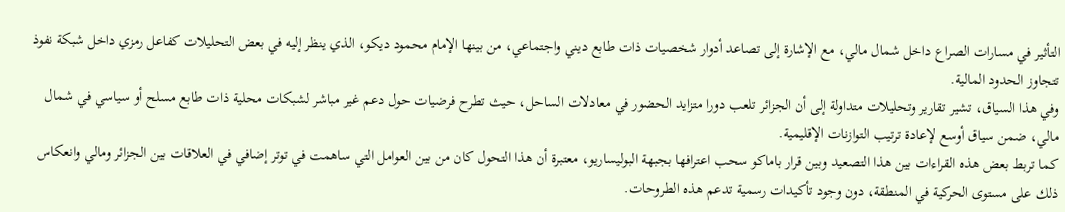التأثير في مسارات الصراع داخل شمال مالي، مع الإشارة إلى تصاعد أدوار شخصيات ذات طابع ديني واجتماعي، من بينها الإمام محمود ديكو، الذي ينظر إليه في بعض التحليلات كفاعل رمزي داخل شبكة نفوذ تتجاوز الحدود المالية.
وفي هذا السياق، تشير تقارير وتحليلات متداولة إلى أن الجزائر تلعب دورا متزايد الحضور في معادلات الساحل، حيث تطرح فرضيات حول دعم غير مباشر لشبكات محلية ذات طابع مسلح أو سياسي في شمال مالي، ضمن سياق أوسع لإعادة ترتيب التوازنات الإقليمية.
كما تربط بعض هذه القراءات بين هذا التصعيد وبين قرار باماكو سحب اعترافها بجبهة البوليساريو، معتبرة أن هذا التحول كان من بين العوامل التي ساهمت في توتر إضافي في العلاقات بين الجزائر ومالي وانعكاس ذلك على مستوى الحركية في المنطقة، دون وجود تأكيدات رسمية تدعم هذه الطروحات.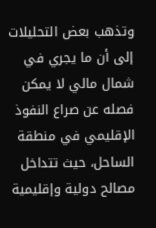وتذهب بعض التحليلات إلى أن ما يجري في شمال مالي لا يمكن فصله عن صراع النفوذ الإقليمي في منطقة الساحل، حيث تتداخل مصالح دولية وإقليمية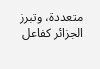متعددة، وتبرز الجزائر كفاعل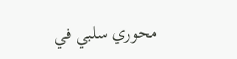محوري سلبي في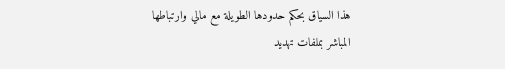هذا السياق بحكم حدودها الطويلة مع مالي وارتباطها المباشر بملفات تهديد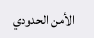الأمن الحدودي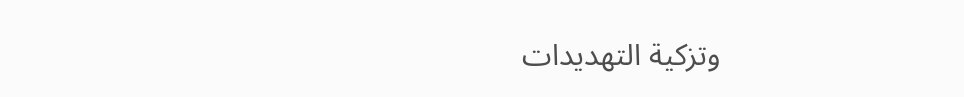وتزكية التهديدات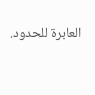العابرة للحدود.